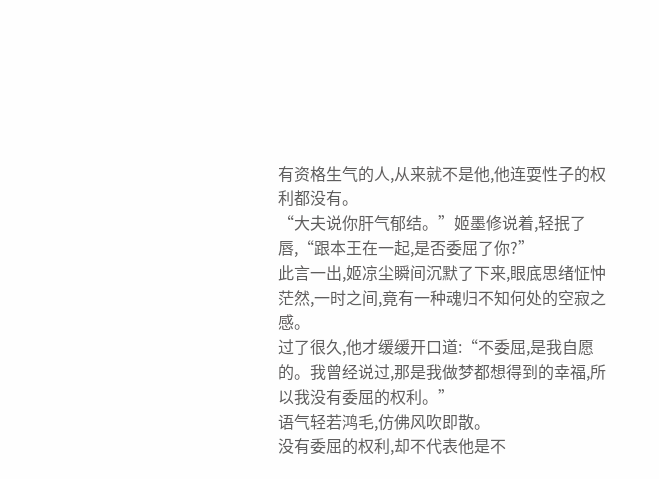有资格生气的人,从来就不是他,他连耍性子的权利都没有。
“大夫说你肝气郁结。”姬墨修说着,轻抿了唇,“跟本王在一起,是否委屈了你?”
此言一出,姬凉尘瞬间沉默了下来,眼底思绪怔忡茫然,一时之间,竟有一种魂归不知何处的空寂之感。
过了很久,他才缓缓开口道:“不委屈,是我自愿的。我曾经说过,那是我做梦都想得到的幸福,所以我没有委屈的权利。”
语气轻若鸿毛,仿佛风吹即散。
没有委屈的权利,却不代表他是不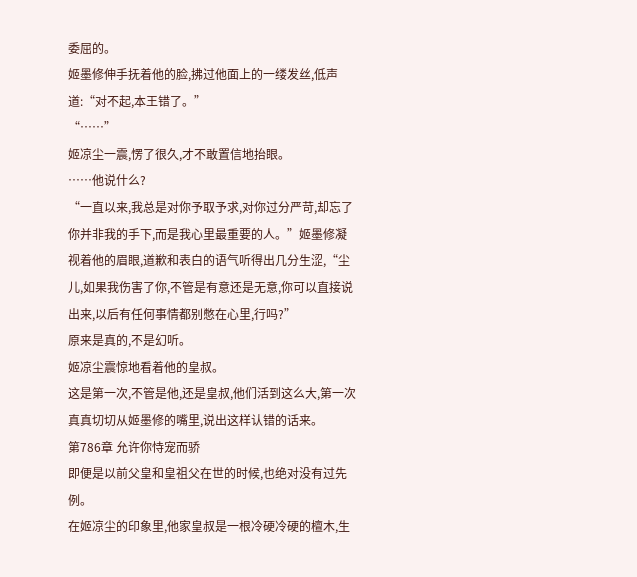委屈的。
姬墨修伸手抚着他的脸,拂过他面上的一缕发丝,低声道:“对不起,本王错了。”
“……”
姬凉尘一震,愣了很久,才不敢置信地抬眼。
……他说什么?
“一直以来,我总是对你予取予求,对你过分严苛,却忘了你并非我的手下,而是我心里最重要的人。”姬墨修凝视着他的眉眼,道歉和表白的语气听得出几分生涩,“尘儿,如果我伤害了你,不管是有意还是无意,你可以直接说出来,以后有任何事情都别憋在心里,行吗?”
原来是真的,不是幻听。
姬凉尘震惊地看着他的皇叔。
这是第一次,不管是他,还是皇叔,他们活到这么大,第一次真真切切从姬墨修的嘴里,说出这样认错的话来。
第786章 允许你恃宠而骄
即便是以前父皇和皇祖父在世的时候,也绝对没有过先例。
在姬凉尘的印象里,他家皇叔是一根冷硬冷硬的檀木,生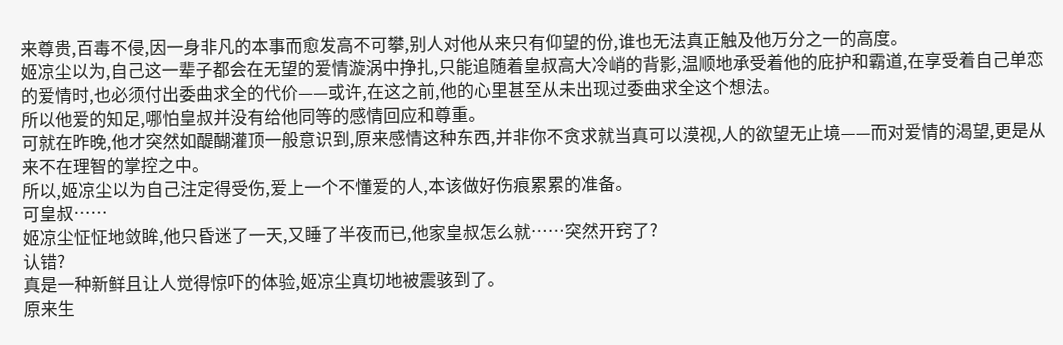来尊贵,百毒不侵,因一身非凡的本事而愈发高不可攀,别人对他从来只有仰望的份,谁也无法真正触及他万分之一的高度。
姬凉尘以为,自己这一辈子都会在无望的爱情漩涡中挣扎,只能追随着皇叔高大冷峭的背影,温顺地承受着他的庇护和霸道,在享受着自己单恋的爱情时,也必须付出委曲求全的代价——或许,在这之前,他的心里甚至从未出现过委曲求全这个想法。
所以他爱的知足,哪怕皇叔并没有给他同等的感情回应和尊重。
可就在昨晚,他才突然如醍醐灌顶一般意识到,原来感情这种东西,并非你不贪求就当真可以漠视,人的欲望无止境——而对爱情的渴望,更是从来不在理智的掌控之中。
所以,姬凉尘以为自己注定得受伤,爱上一个不懂爱的人,本该做好伤痕累累的准备。
可皇叔……
姬凉尘怔怔地敛眸,他只昏迷了一天,又睡了半夜而已,他家皇叔怎么就……突然开窍了?
认错?
真是一种新鲜且让人觉得惊吓的体验,姬凉尘真切地被震骇到了。
原来生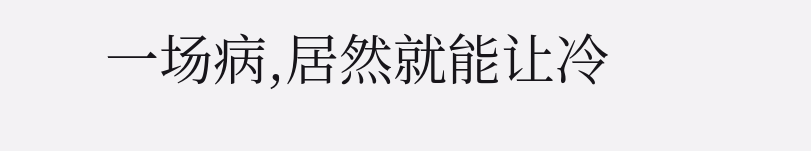一场病,居然就能让冷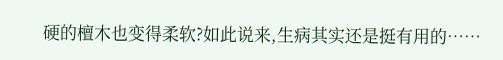硬的檀木也变得柔软?如此说来,生病其实还是挺有用的……